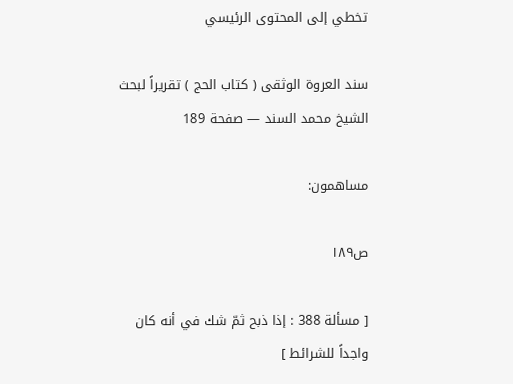تخطي إلى المحتوى الرئيسي

سند العروة الوثقى ( كتاب الحج ) تقريراً لبحث الشيخ محمد السند — صفحة 189

مساهمون:

ص١٨٩

[ مسألة 388 : إذا ذبح ثمّ شك في أنه كان واجداً للشرائط ]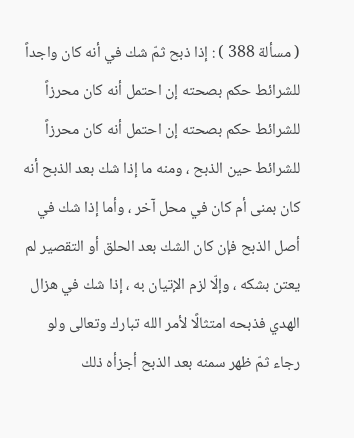( مسألة 388 ) : إذا ذبح ثمّ شك في أنه كان واجداً للشرائط حكم بصحته إن احتمل أنه كان محرزاً للشرائط حكم بصحته إن احتمل أنه كان محرزاً للشرائط حين الذبح ، ومنه ما إذا شك بعد الذبح أنه كان بمنى أم كان في محل آخر ، وأما إذا شك في أصل الذبح فإن كان الشك بعد الحلق أو التقصير لم يعتن بشكه ، وإلّا لزم الإتيان به ، إذا شك في هزال الهدي فذبحه امتثالًا لأمر الله تبارك وتعالى ولو رجاء ثمّ ظهر سمنه بعد الذبح أجزأه ذلك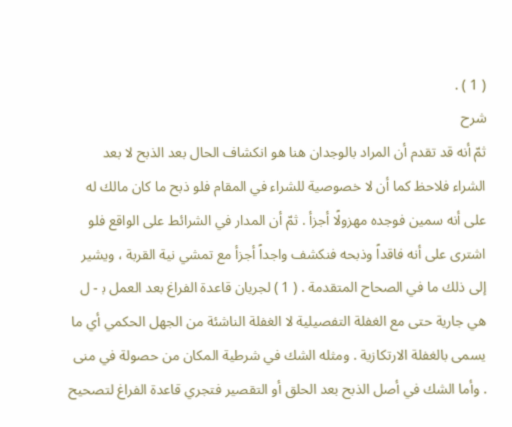( 1 ) .
شرح
ثمّ أنه قد تقدم أن المراد بالوجدان هنا هو انكشاف الحال بعد الذبح لا بعد الشراء فلاحظ كما أن لا خصوصية للشراء في المقام فلو ذبح ما كان مالك له على أنه سمين فوجده مهزولًا أجزأ . ثمّ أن المدار في الشرائط على الواقع فلو اشترى على أنه فاقداً وذبحه فنكشف واجداً أجزأ مع تمشي نية القربة ، ويشير إلى ذلك ما في الصحاح المتقدمة . ( 1 ) لجريان قاعدة الفراغ بعد العمل ب‍ - ل هي جارية حتى مع الغفلة التفصيلية لا الغفلة الناشئة من الجهل الحكمي أي ما يسمى بالغفلة الارتكازية . ومثله الشك في شرطية المكان من حصولة في منى . وأما الشك في أصل الذبح بعد الحلق أو التقصير فتجري قاعدة الفراغ لتصحيح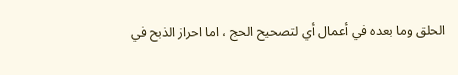الحلق وما بعده في أعمال أي لتصحيح الحج ، اما احراز الذبح في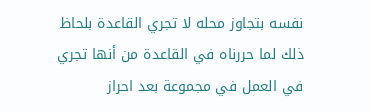نفسه بتجاوز محله لا تجري القاعدة بلحاظ ذلك لما حررناه في القاعدة من أنها تجري في العمل في مجموعة بعد احراز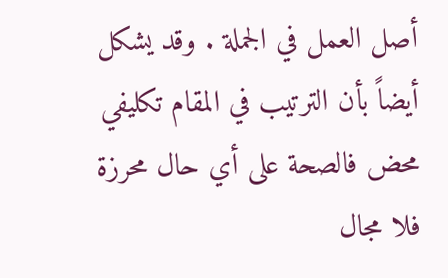أصل العمل في الجملة . وقد يشكل أيضاً بأن الترتيب في المقام تكليفي محض فالصحة على أي حال محرزة فلا مجال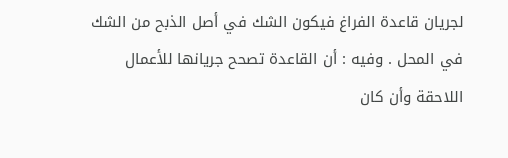لجريان قاعدة الفراغ فيكون الشك في أصل الذبح من الشك في المحل . وفيه : أن القاعدة تصحح جريانها للأعمال اللاحقة وأن كان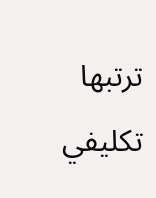ترتبها تكليفي